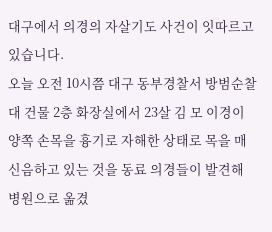대구에서 의경의 자살기도 사건이 잇따르고 있습니다.
오늘 오전 10시쯤 대구 동부경찰서 방범순찰대 건물 2층 화장실에서 23살 김 모 이경이 양쪽 손목을 흉기로 자해한 상태로 목을 매 신음하고 있는 것을 동료 의경들이 발견해 병원으로 옮겼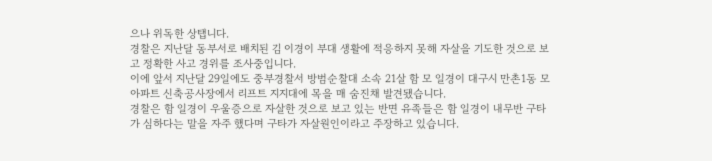으나 위독한 상탭니다.
경찰은 지난달 동부서로 배치된 김 이경이 부대 생활에 적응하지 못해 자살을 기도한 것으로 보고 정확한 사고 경위를 조사중입니다.
이에 앞서 지난달 29일에도 중부경찰서 방범순찰대 소속 21살 함 모 일경이 대구시 만촌1동 모 아파트 신축공사장에서 리프트 지지대에 목을 매 숨진채 발견됐습니다.
경찰은 함 일경이 우울증으로 자살한 것으로 보고 있는 반면 유족들은 함 일경이 내무반 구타가 심하다는 말을 자주 했다며 구타가 자살원인이라고 주장하고 있습니다.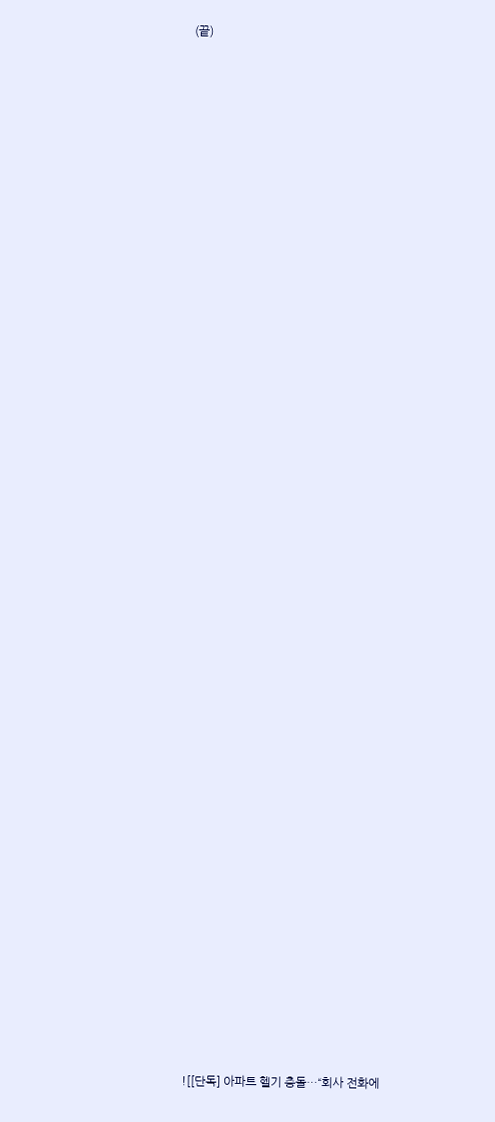(끝)

















































![[단독] 아파트 헬기 충돌…“회사 전화에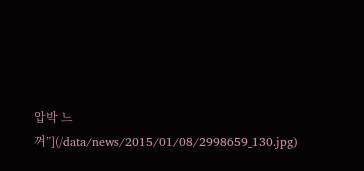압박 느껴”](/data/news/2015/01/08/2998659_130.jpg)